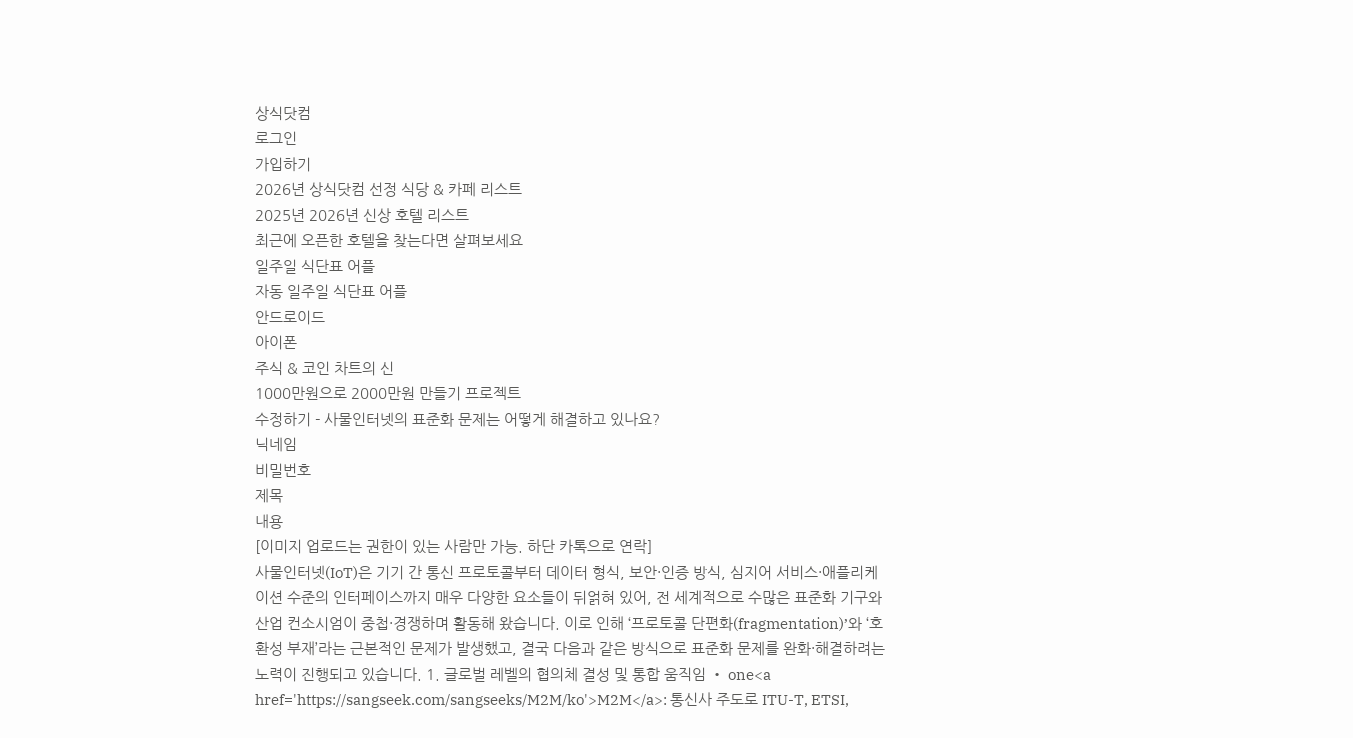상식닷컴
로그인
가입하기
2026년 상식닷컴 선정 식당 & 카페 리스트
2025년 2026년 신상 호텔 리스트
최근에 오픈한 호텔을 찾는다면 살펴보세요
일주일 식단표 어플
자동 일주일 식단표 어플
안드로이드
아이폰
주식 & 코인 차트의 신
1000만원으로 2000만원 만들기 프로젝트
수정하기 - 사물인터넷의 표준화 문제는 어떻게 해결하고 있나요?
닉네임
비밀번호
제목
내용
[이미지 업로드는 권한이 있는 사람만 가능. 하단 카톡으로 연락]
사물인터넷(IoT)은 기기 간 통신 프로토콜부터 데이터 형식, 보안·인증 방식, 심지어 서비스·애플리케이션 수준의 인터페이스까지 매우 다양한 요소들이 뒤얽혀 있어, 전 세계적으로 수많은 표준화 기구와 산업 컨소시엄이 중첩·경쟁하며 활동해 왔습니다. 이로 인해 ‘프로토콜 단편화(fragmentation)’와 ‘호환성 부재’라는 근본적인 문제가 발생했고, 결국 다음과 같은 방식으로 표준화 문제를 완화·해결하려는 노력이 진행되고 있습니다. 1. 글로벌 레벨의 협의체 결성 및 통합 움직임 • one<a href='https://sangseek.com/sangseeks/M2M/ko'>M2M</a>: 통신사 주도로 ITU-T, ETSI,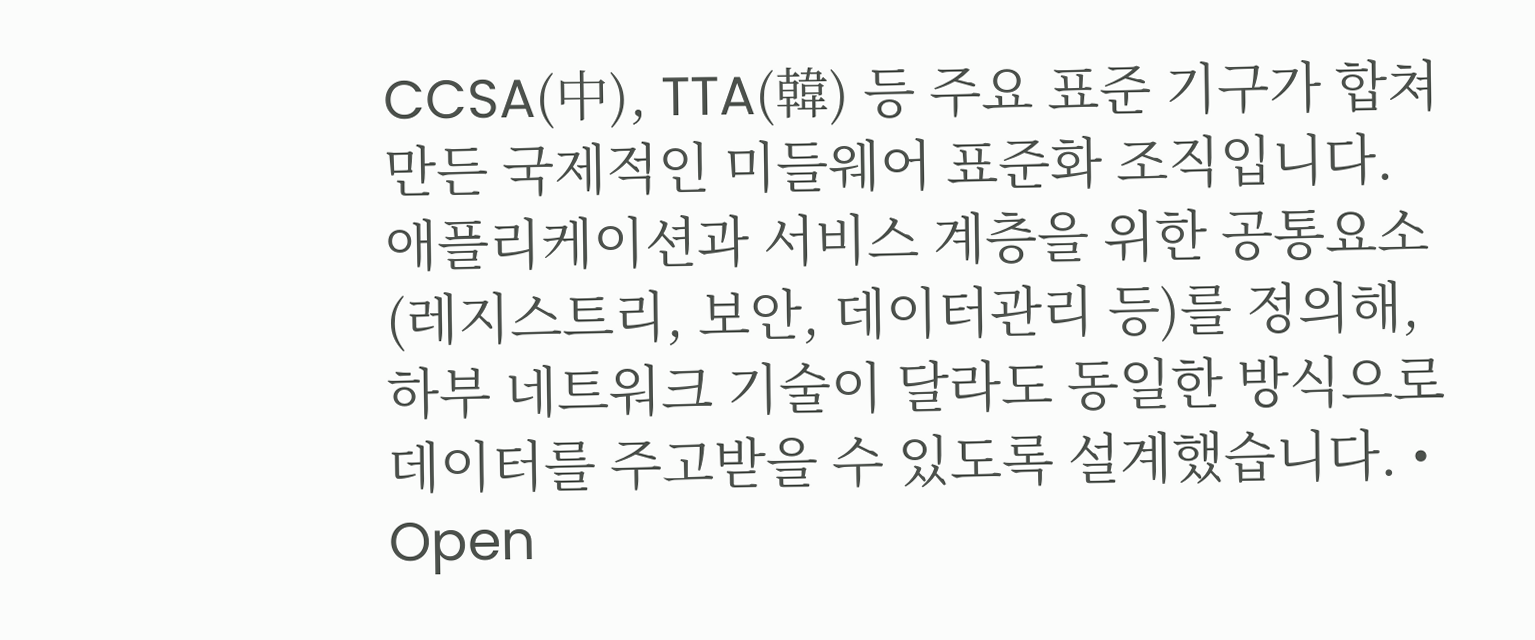CCSA(中), TTA(韓) 등 주요 표준 기구가 합쳐 만든 국제적인 미들웨어 표준화 조직입니다. 애플리케이션과 서비스 계층을 위한 공통요소(레지스트리, 보안, 데이터관리 등)를 정의해, 하부 네트워크 기술이 달라도 동일한 방식으로 데이터를 주고받을 수 있도록 설계했습니다. • Open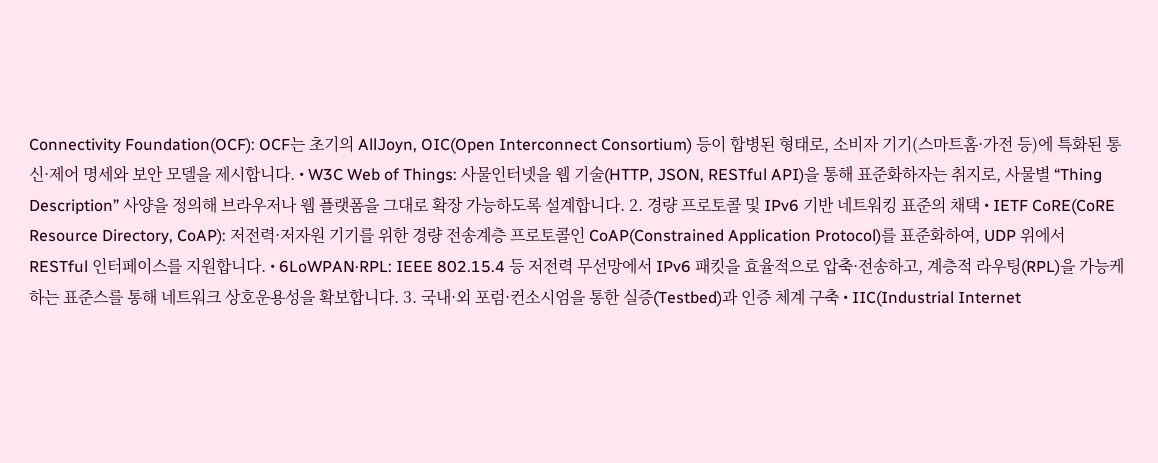Connectivity Foundation(OCF): OCF는 초기의 AllJoyn, OIC(Open Interconnect Consortium) 등이 합병된 형태로, 소비자 기기(스마트홈·가전 등)에 특화된 통신·제어 명세와 보안 모델을 제시합니다. • W3C Web of Things: 사물인터넷을 웹 기술(HTTP, JSON, RESTful API)을 통해 표준화하자는 취지로, 사물별 “Thing Description” 사양을 정의해 브라우저나 웹 플랫폼을 그대로 확장 가능하도록 설계합니다. 2. 경량 프로토콜 및 IPv6 기반 네트워킹 표준의 채택 • IETF CoRE(CoRE Resource Directory, CoAP): 저전력·저자원 기기를 위한 경량 전송계층 프로토콜인 CoAP(Constrained Application Protocol)를 표준화하여, UDP 위에서 RESTful 인터페이스를 지원합니다. • 6LoWPAN·RPL: IEEE 802.15.4 등 저전력 무선망에서 IPv6 패킷을 효율적으로 압축·전송하고, 계층적 라우팅(RPL)을 가능케 하는 표준스를 통해 네트워크 상호운용성을 확보합니다. 3. 국내·외 포럼·컨소시엄을 통한 실증(Testbed)과 인증 체계 구축 • IIC(Industrial Internet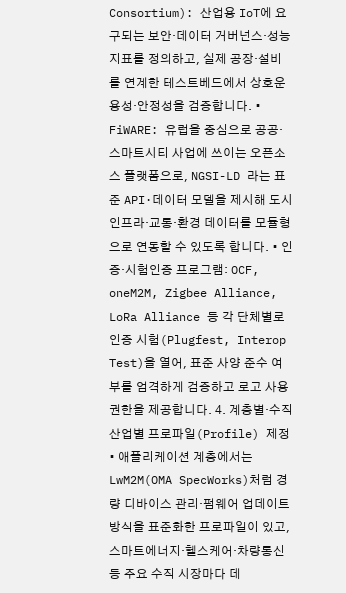Consortium): 산업용 IoT에 요구되는 보안·데이터 거버넌스·성능 지표를 정의하고, 실제 공장·설비를 연계한 테스트베드에서 상호운용성·안정성을 검증합니다. • FiWARE: 유럽을 중심으로 공공·스마트시티 사업에 쓰이는 오픈소스 플랫폼으로, NGSI-LD 라는 표준 API·데이터 모델을 제시해 도시 인프라·교통·환경 데이터를 모듈형으로 연동할 수 있도록 합니다. • 인증·시험인증 프로그램: OCF, oneM2M, Zigbee Alliance, LoRa Alliance 등 각 단체별로 인증 시험(Plugfest, Interop Test)을 열어, 표준 사양 준수 여부를 엄격하게 검증하고 로고 사용 권한을 제공합니다. 4. 계층별·수직 산업별 프로파일(Profile) 제정 • 애플리케이션 계층에서는 LwM2M(OMA SpecWorks)처럼 경량 디바이스 관리·펌웨어 업데이트 방식을 표준화한 프로파일이 있고, 스마트에너지·헬스케어·차량통신 등 주요 수직 시장마다 데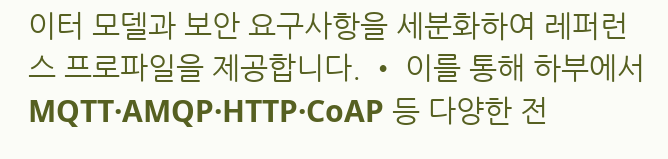이터 모델과 보안 요구사항을 세분화하여 레퍼런스 프로파일을 제공합니다. • 이를 통해 하부에서 MQTT·AMQP·HTTP·CoAP 등 다양한 전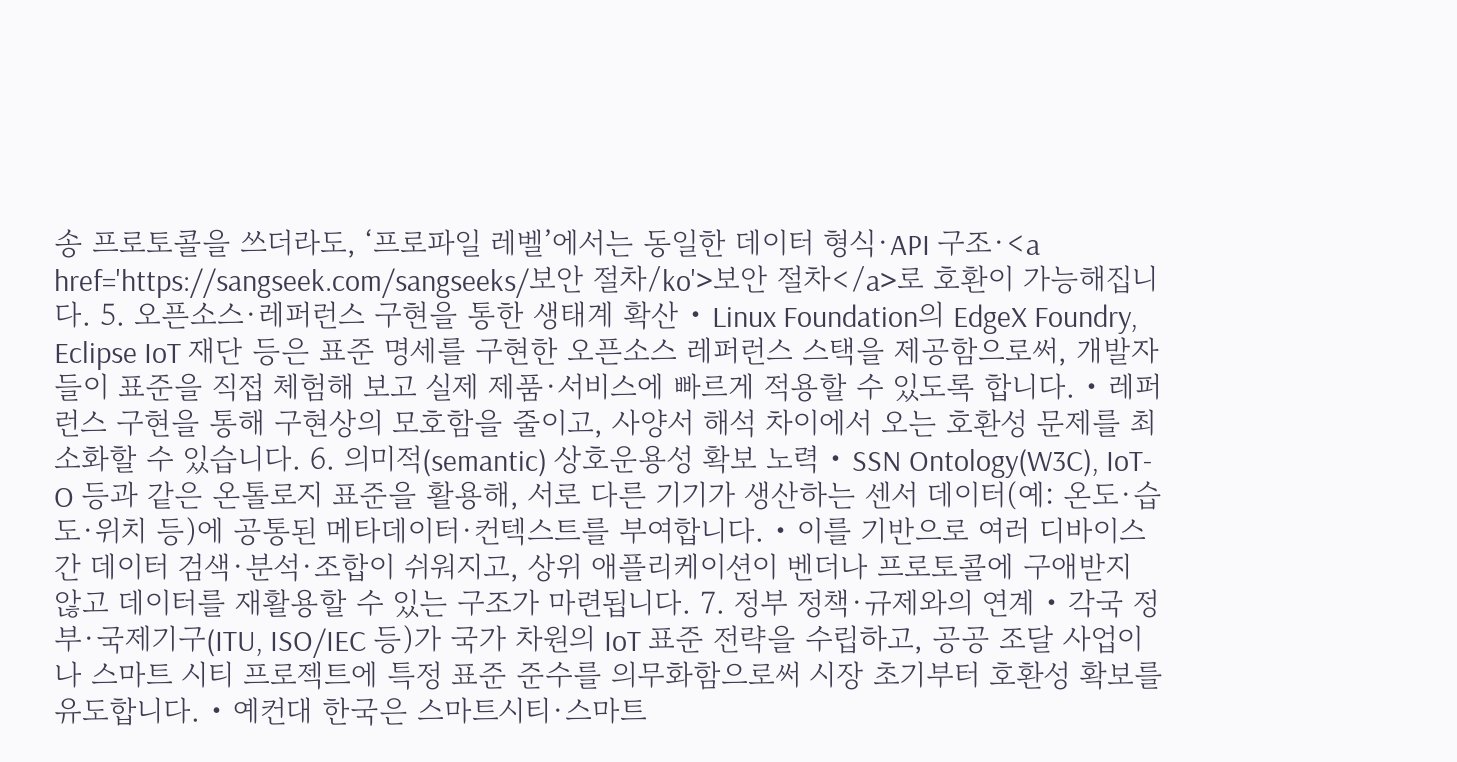송 프로토콜을 쓰더라도, ‘프로파일 레벨’에서는 동일한 데이터 형식·API 구조·<a href='https://sangseek.com/sangseeks/보안 절차/ko'>보안 절차</a>로 호환이 가능해집니다. 5. 오픈소스·레퍼런스 구현을 통한 생태계 확산 • Linux Foundation의 EdgeX Foundry, Eclipse IoT 재단 등은 표준 명세를 구현한 오픈소스 레퍼런스 스택을 제공함으로써, 개발자들이 표준을 직접 체험해 보고 실제 제품·서비스에 빠르게 적용할 수 있도록 합니다. • 레퍼런스 구현을 통해 구현상의 모호함을 줄이고, 사양서 해석 차이에서 오는 호환성 문제를 최소화할 수 있습니다. 6. 의미적(semantic) 상호운용성 확보 노력 • SSN Ontology(W3C), IoT-O 등과 같은 온톨로지 표준을 활용해, 서로 다른 기기가 생산하는 센서 데이터(예: 온도·습도·위치 등)에 공통된 메타데이터·컨텍스트를 부여합니다. • 이를 기반으로 여러 디바이스 간 데이터 검색·분석·조합이 쉬워지고, 상위 애플리케이션이 벤더나 프로토콜에 구애받지 않고 데이터를 재활용할 수 있는 구조가 마련됩니다. 7. 정부 정책·규제와의 연계 • 각국 정부·국제기구(ITU, ISO/IEC 등)가 국가 차원의 IoT 표준 전략을 수립하고, 공공 조달 사업이나 스마트 시티 프로젝트에 특정 표준 준수를 의무화함으로써 시장 초기부터 호환성 확보를 유도합니다. • 예컨대 한국은 스마트시티·스마트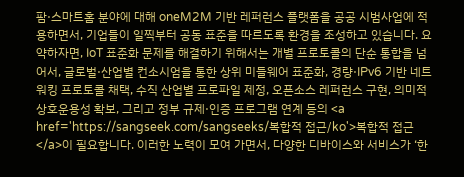팜·스마트홈 분야에 대해 oneM2M 기반 레퍼런스 플랫폼을 공공 시범사업에 적용하면서, 기업들이 일찍부터 공동 표준을 따르도록 환경을 조성하고 있습니다. 요약하자면, IoT 표준화 문제를 해결하기 위해서는 개별 프로토콜의 단순 통합을 넘어서, 글로벌·산업별 컨소시엄을 통한 상위 미들웨어 표준화, 경량·IPv6 기반 네트워킹 프로토콜 채택, 수직 산업별 프로파일 제정, 오픈소스 레퍼런스 구현, 의미적 상호운용성 확보, 그리고 정부 규제·인증 프로그램 연계 등의 <a href='https://sangseek.com/sangseeks/복합적 접근/ko'>복합적 접근</a>이 필요합니다. 이러한 노력이 모여 가면서, 다양한 디바이스와 서비스가 ‘한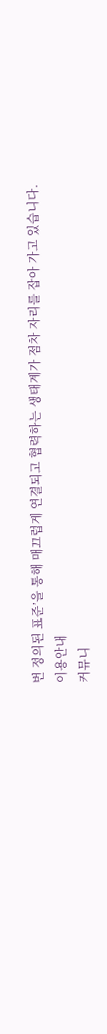번 정의된 표준’을 통해 매끄럽게 연결되고 협력하는 생태계가 점차 자리를 잡아 가고 있습니다.
이용안내
커뮤니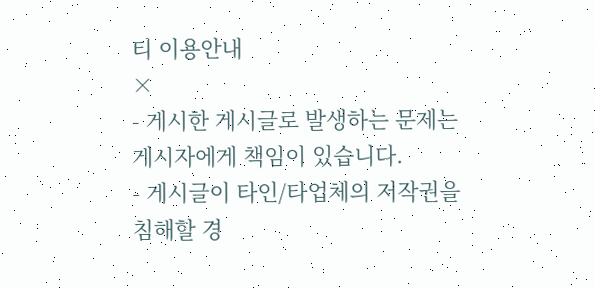티 이용안내
×
- 게시한 게시글로 발생하는 문제는 게시자에게 책임이 있습니다.
- 게시글이 타인/타업체의 저작권을 침해할 경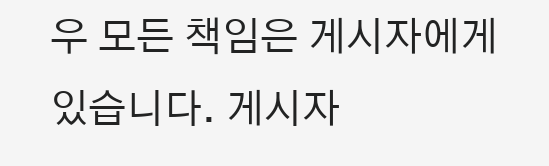우 모든 책임은 게시자에게 있습니다. 게시자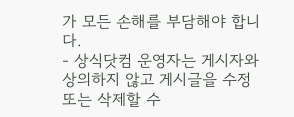가 모든 손해를 부담해야 합니다.
- 상식닷컴 운영자는 게시자와 상의하지 않고 게시글을 수정 또는 삭제할 수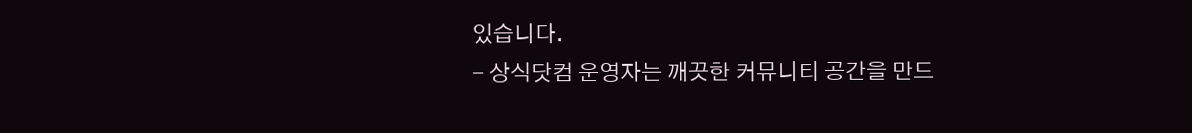있습니다.
- 상식닷컴 운영자는 깨끗한 커뮤니티 공간을 만드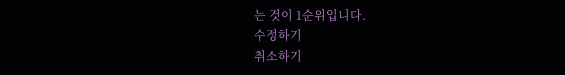는 것이 1순위입니다.
수정하기
취소하기